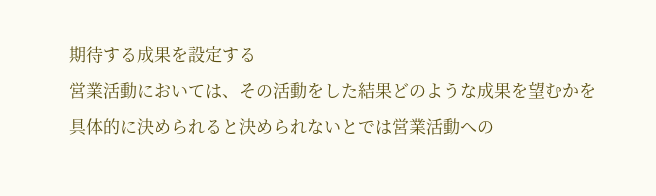期待する成果を設定する
営業活動においては、その活動をした結果どのような成果を望むかを
具体的に決められると決められないとでは営業活動への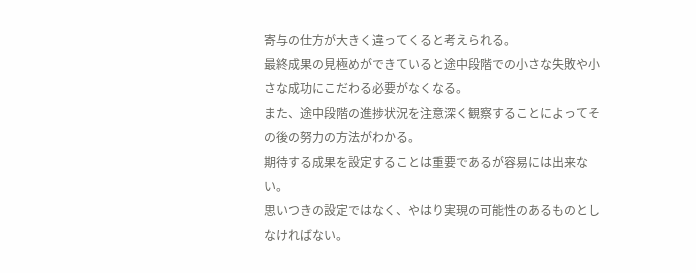寄与の仕方が大きく違ってくると考えられる。
最終成果の見極めができていると途中段階での小さな失敗や小さな成功にこだわる必要がなくなる。
また、途中段階の進捗状況を注意深く観察することによってその後の努力の方法がわかる。
期待する成果を設定することは重要であるが容易には出来ない。
思いつきの設定ではなく、やはり実現の可能性のあるものとしなければない。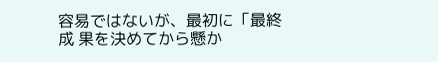容易ではないが、最初に「最終成 果を決めてから懸か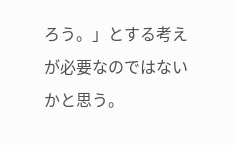ろう。」とする考えが必要なのではないかと思う。